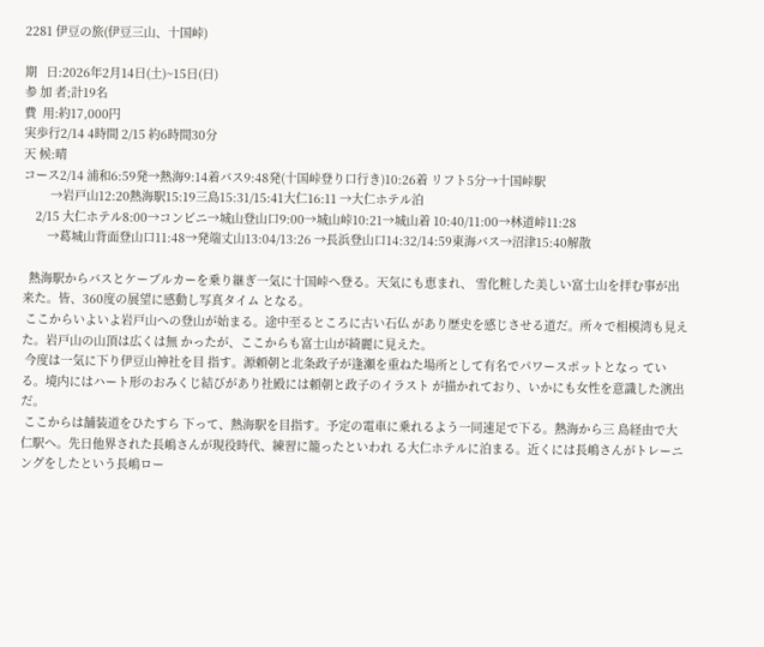2281 伊豆の旅(伊豆三山、十国峠)

期   日:2026年2月14日(土)~15日(日)
参 加 者;計19名
費  用:約17,000円
実歩行2/14 4時間 2/15 約6時間30分
天 候:晴
コース2/14 浦和6:59発→熱海9:14着バス9:48発(十国峠登り口行き)10:26着 リフト5分→十国峠駅
         →岩戸山12:20熱海駅15:19三島15:31/15:41大仁16:11 →大仁ホテル泊
    2/15 大仁ホテル8:00→コンビニ→城山登山口9:00→城山峠10:21→城山着 10:40/11:00→林道峠11:28
        →葛城山背面登山口11:48→発端丈山13:04/13:26 →長浜登山口14:32/14:59東海バス→沼津15:40解散

  熱海駅からバスとケーブルカーを乗り継ぎ一気に十国峠へ登る。天気にも恵まれ、 雪化粧した美しい富士山を拝む事が出来た。皆、360度の展望に感動し写真タイム となる。
 ここからいよいよ岩戸山への登山が始まる。途中至るところに古い石仏 があり歴史を感じさせる道だ。所々で相模湾も見えた。岩戸山の山頂は広くは無 かったが、ここからも富士山が綺麗に見えた。
 今度は一気に下り伊豆山神社を目 指す。源頼朝と北条政子が逢瀬を重ねた場所として有名でパワースポットとなっ ている。境内にはハート形のおみくじ結びがあり社殿には頼朝と政子のイラスト が描かれており、いかにも女性を意識した演出だ。
 ここからは舗装道をひたすら 下って、熱海駅を目指す。予定の電車に乗れるよう一同速足で下る。熱海から三 島経由で大仁駅へ。先日他界された長嶋さんが現役時代、練習に籠ったといわれ る大仁ホテルに泊まる。近くには長嶋さんがトレーニングをしたという長嶋ロー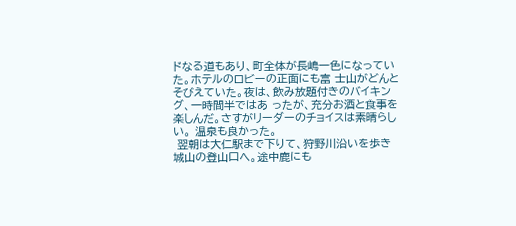ドなる道もあり、町全体が長嶋一色になっていた。ホテルのロビーの正面にも富 士山がどんとそびえていた。夜は、飲み放題付きのバイキング、一時間半ではあ ったが、充分お酒と食事を楽しんだ。さすがリーダーのチョイスは素晴らしい。 温泉も良かった。
 翌朝は大仁駅まで下りて、狩野川沿いを歩き城山の登山口へ。途中鹿にも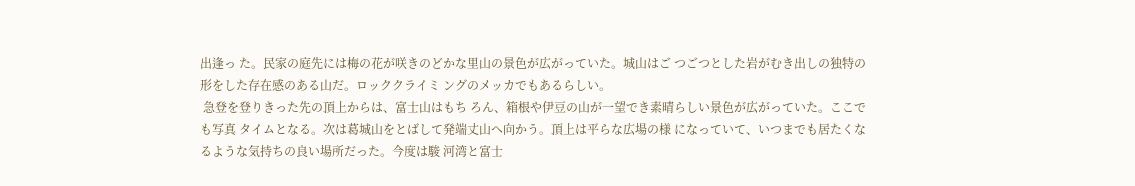出逢っ た。民家の庭先には梅の花が咲きのどかな里山の景色が広がっていた。城山はご つごつとした岩がむき出しの独特の形をした存在感のある山だ。ロッククライミ ングのメッカでもあるらしい。
 急登を登りきった先の頂上からは、富士山はもち ろん、箱根や伊豆の山が一望でき素晴らしい景色が広がっていた。ここでも写真 タイムとなる。次は葛城山をとばして発端丈山へ向かう。頂上は平らな広場の様 になっていて、いつまでも居たくなるような気持ちの良い場所だった。今度は駿 河湾と富士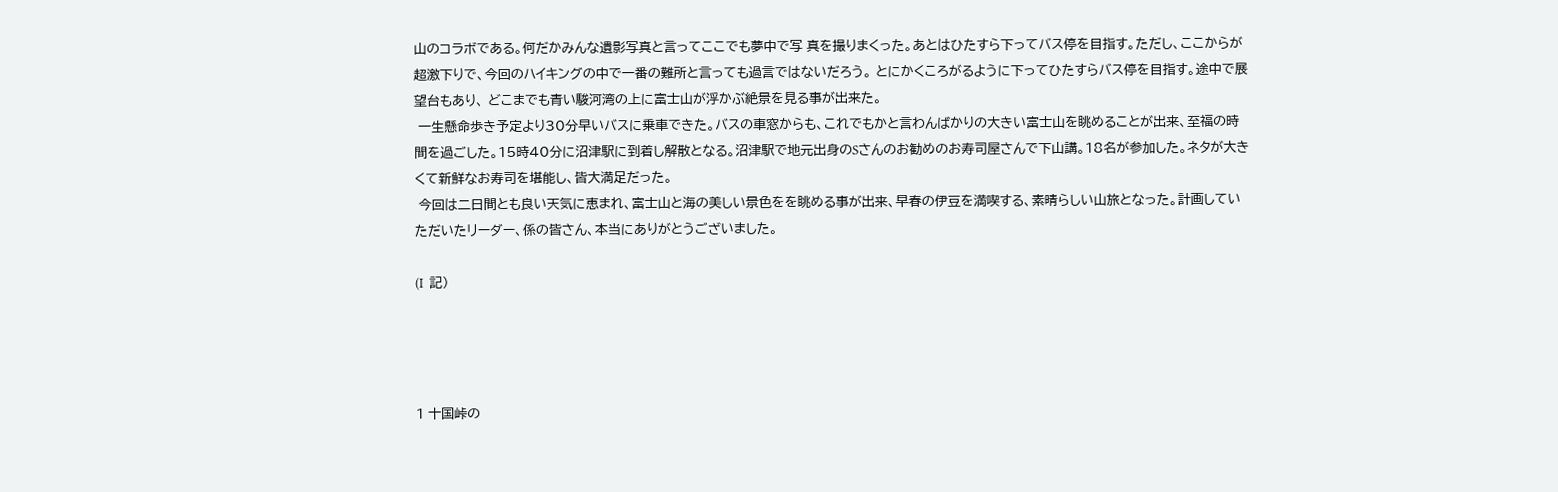山のコラボである。何だかみんな遺影写真と言ってここでも夢中で写 真を撮りまくった。あとはひたすら下ってバス停を目指す。ただし、ここからが 超激下りで、今回のハイキングの中で一番の難所と言っても過言ではないだろう。 とにかくころがるように下ってひたすらバス停を目指す。途中で展望台もあり、 どこまでも青い駿河湾の上に富士山が浮かぶ絶景を見る事が出来た。
 一生懸命歩き予定より30分早いバスに乗車できた。バスの車窓からも、これでもかと言わんばかりの大きい富士山を眺めることが出来、至福の時間を過ごした。15時40分に沼津駅に到着し解散となる。沼津駅で地元出身のSさんのお勧めのお寿司屋さんで下山講。18名が参加した。ネタが大きくて新鮮なお寿司を堪能し、皆大満足だった。
 今回は二日間とも良い天気に恵まれ、富士山と海の美しい景色をを眺める事が出来、早春の伊豆を満喫する、素晴らしい山旅となった。計画していただいたリーダー、係の皆さん、本当にありがとうございました。

(I  記)




1 十国峠の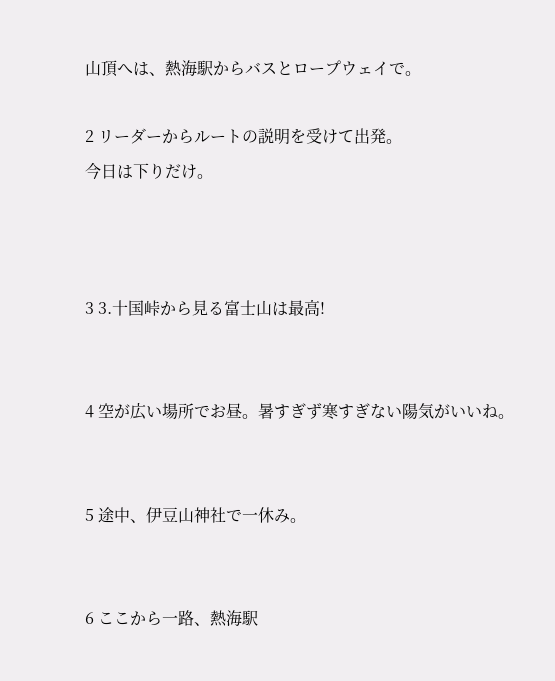山頂へは、熱海駅からバスとロープウェイで。

2 リーダーからルートの説明を受けて出発。
今日は下りだけ。



3 3.十国峠から見る富士山は最高!


4 空が広い場所でお昼。暑すぎず寒すぎない陽気がいいね。


5 途中、伊豆山神社で一休み。


6 ここから一路、熱海駅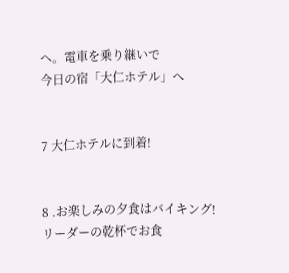へ。電車を乗り継いで
今日の宿「大仁ホテル」へ


7 大仁ホテルに到着!


8 .お楽しみの夕食はバイキング!
リーダーの乾杯でお食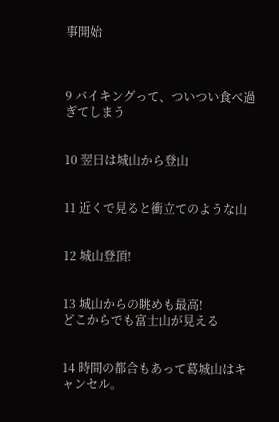事開始



9 バイキングって、ついつい食べ過ぎてしまう


10 翌日は城山から登山


11 近くで見ると衝立てのような山


12 城山登頂!


13 城山からの眺めも最高!
どこからでも富士山が見える


14 時間の都合もあって葛城山はキャンセル。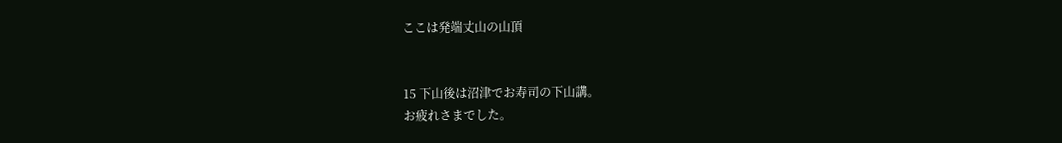ここは発端丈山の山頂


15 下山後は沼津でお寿司の下山講。
お疲れさまでした。